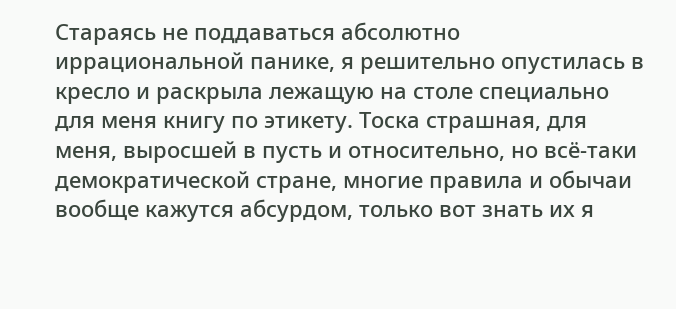Стараясь не поддаваться абсолютно иррациональной панике, я решительно опустилась в кресло и раскрыла лежащую на столе специально для меня книгу по этикету. Тоска страшная, для меня, выросшей в пусть и относительно, но всё-таки демократической стране, многие правила и обычаи вообще кажутся абсурдом, только вот знать их я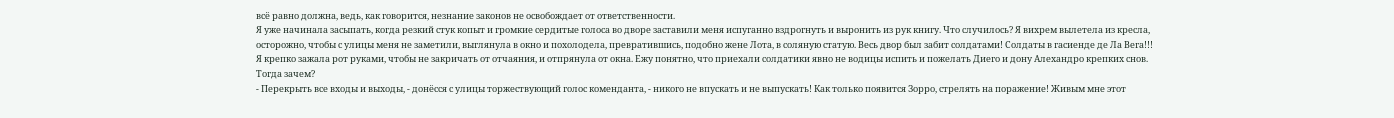всё равно должна, ведь, как говорится, незнание законов не освобождает от ответственности.
Я уже начинала засыпать, когда резкий стук копыт и громкие сердитые голоса во дворе заставили меня испуганно вздрогнуть и выронить из рук книгу. Что случилось? Я вихрем вылетела из кресла, осторожно, чтобы с улицы меня не заметили, выглянула в окно и похолодела, превратившись, подобно жене Лота, в соляную статую. Весь двор был забит солдатами! Солдаты в гасиенде де Ла Вега!!! Я крепко зажала рот руками, чтобы не закричать от отчаяния, и отпрянула от окна. Ежу понятно, что приехали солдатики явно не водицы испить и пожелать Диего и дону Алехандро крепких снов. Тогда зачем?
- Перекрыть все входы и выходы, - донёсся с улицы торжествующий голос коменданта, - никого не впускать и не выпускать! Как только появится Зорро, стрелять на поражение! Живым мне этот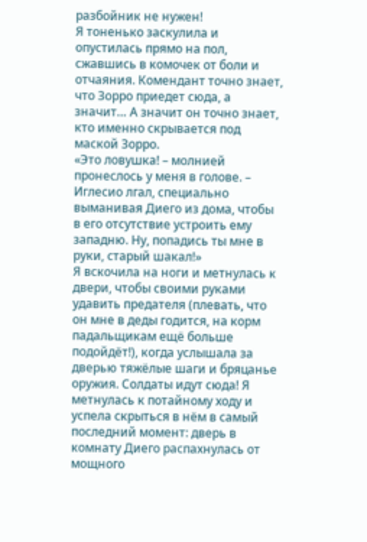разбойник не нужен!
Я тоненько заскулила и опустилась прямо на пол, сжавшись в комочек от боли и отчаяния. Комендант точно знает, что Зорро приедет сюда, а значит… А значит он точно знает, кто именно скрывается под маской Зорро.
«Это ловушка! – молнией пронеслось у меня в голове. – Иглесио лгал, специально выманивая Диего из дома, чтобы в его отсутствие устроить ему западню. Ну, попадись ты мне в руки, старый шакал!»
Я вскочила на ноги и метнулась к двери, чтобы своими руками удавить предателя (плевать, что он мне в деды годится, на корм падальщикам ещё больше подойдёт!), когда услышала за дверью тяжёлые шаги и бряцанье оружия. Солдаты идут сюда! Я метнулась к потайному ходу и успела скрыться в нём в самый последний момент: дверь в комнату Диего распахнулась от мощного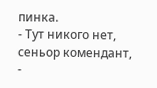пинка.
- Тут никого нет, сеньор комендант, -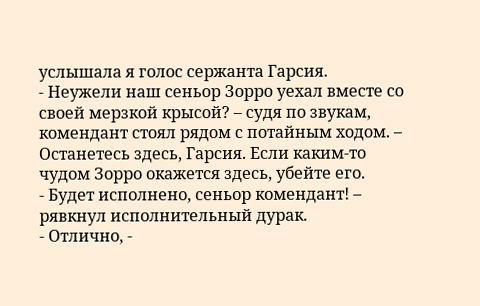услышала я голос сержанта Гарсия.
- Неужели наш сеньор Зорро уехал вместе со своей мерзкой крысой? – судя по звукам, комендант стоял рядом с потайным ходом. – Останетесь здесь, Гарсия. Если каким-то чудом Зорро окажется здесь, убейте его.
- Будет исполнено, сеньор комендант! – рявкнул исполнительный дурак.
- Отлично, -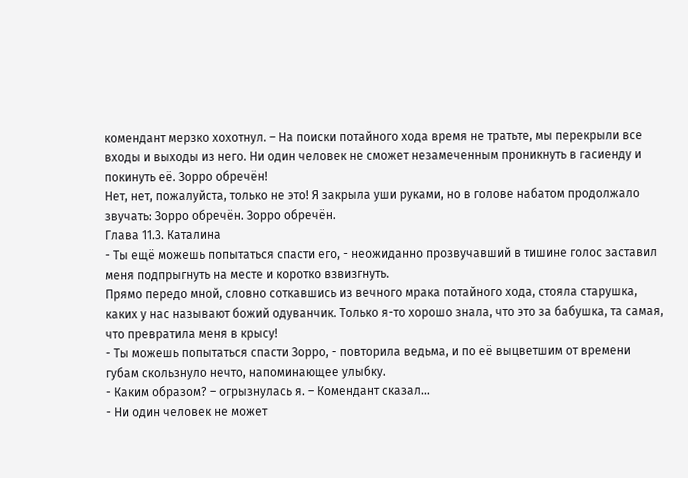комендант мерзко хохотнул. – На поиски потайного хода время не тратьте, мы перекрыли все входы и выходы из него. Ни один человек не сможет незамеченным проникнуть в гасиенду и покинуть её. Зорро обречён!
Нет, нет, пожалуйста, только не это! Я закрыла уши руками, но в голове набатом продолжало звучать: Зорро обречён. Зорро обречён.
Глава 11.3. Каталина
- Ты ещё можешь попытаться спасти его, - неожиданно прозвучавший в тишине голос заставил меня подпрыгнуть на месте и коротко взвизгнуть.
Прямо передо мной, словно соткавшись из вечного мрака потайного хода, стояла старушка, каких у нас называют божий одуванчик. Только я-то хорошо знала, что это за бабушка, та самая, что превратила меня в крысу!
- Ты можешь попытаться спасти Зорро, - повторила ведьма, и по её выцветшим от времени губам скользнуло нечто, напоминающее улыбку.
- Каким образом? – огрызнулась я. – Комендант сказал…
- Ни один человек не может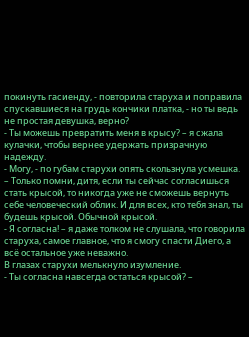покинуть гасиенду, - повторила старуха и поправила спускавшиеся на грудь кончики платка, - но ты ведь не простая девушка, верно?
- Ты можешь превратить меня в крысу? – я сжала кулачки, чтобы вернее удержать призрачную надежду.
- Могу, - по губам старухи опять скользнула усмешка. – Только помни, дитя, если ты сейчас согласишься стать крысой, то никогда уже не сможешь вернуть себе человеческий облик. И для всех, кто тебя знал, ты будешь крысой. Обычной крысой.
- Я согласна! – я даже толком не слушала, что говорила старуха, самое главное, что я смогу спасти Диего, а всё остальное уже неважно.
В глазах старухи мелькнуло изумление.
- Ты согласна навсегда остаться крысой? –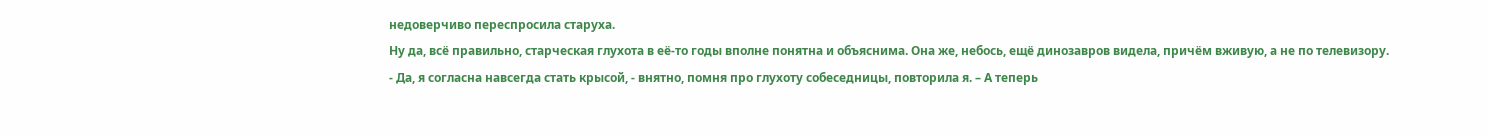недоверчиво переспросила старуха.
Ну да, всё правильно, старческая глухота в её-то годы вполне понятна и объяснима. Она же, небось, ещё динозавров видела, причём вживую, а не по телевизору.
- Да, я согласна навсегда стать крысой, - внятно, помня про глухоту собеседницы, повторила я. – А теперь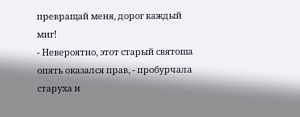превращай меня, дорог каждый миг!
- Невероятно, этот старый святоша опять оказался прав, - пробурчала старуха и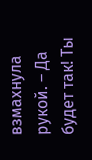взмахнула рукой. – Да будет так! Ты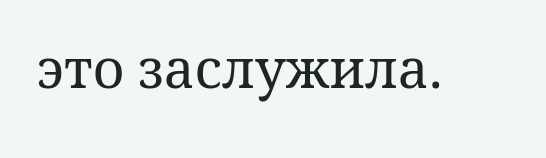это заслужила.